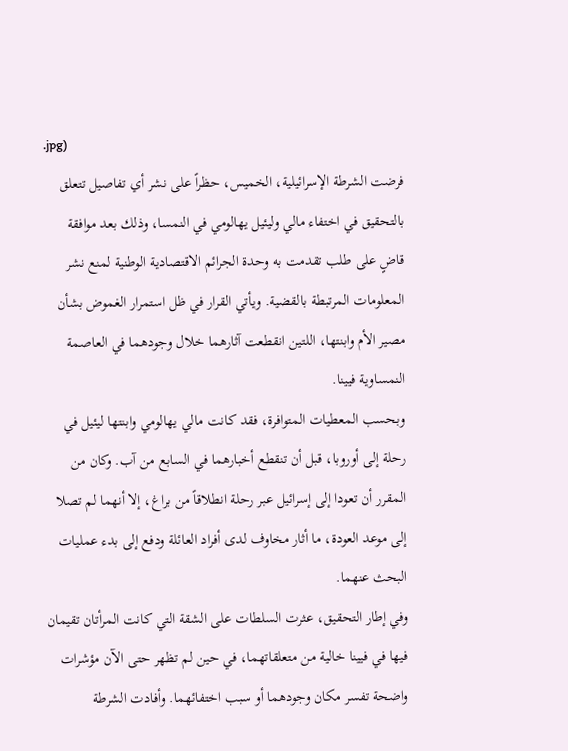.jpg)
فرضت الشرطة الإسرائيلية، الخميس، حظراً على نشر أي تفاصيل تتعلق بالتحقيق في اختفاء مالي وليئيل يهالومي في النمسا، وذلك بعد موافقة قاضٍ على طلب تقدمت به وحدة الجرائم الاقتصادية الوطنية لمنع نشر المعلومات المرتبطة بالقضية. ويأتي القرار في ظل استمرار الغموض بشأن مصير الأم وابنتها، اللتين انقطعت آثارهما خلال وجودهما في العاصمة النمساوية فيينا.
وبحسب المعطيات المتوافرة، فقد كانت مالي يهالومي وابنتها ليئيل في رحلة إلى أوروبا، قبل أن تنقطع أخبارهما في السابع من آب. وكان من المقرر أن تعودا إلى إسرائيل عبر رحلة انطلاقاً من براغ، إلا أنهما لم تصلا إلى موعد العودة، ما أثار مخاوف لدى أفراد العائلة ودفع إلى بدء عمليات البحث عنهما.
وفي إطار التحقيق، عثرت السلطات على الشقة التي كانت المرأتان تقيمان فيها في فيينا خالية من متعلقاتهما، في حين لم تظهر حتى الآن مؤشرات واضحة تفسر مكان وجودهما أو سبب اختفائهما. وأفادت الشرطة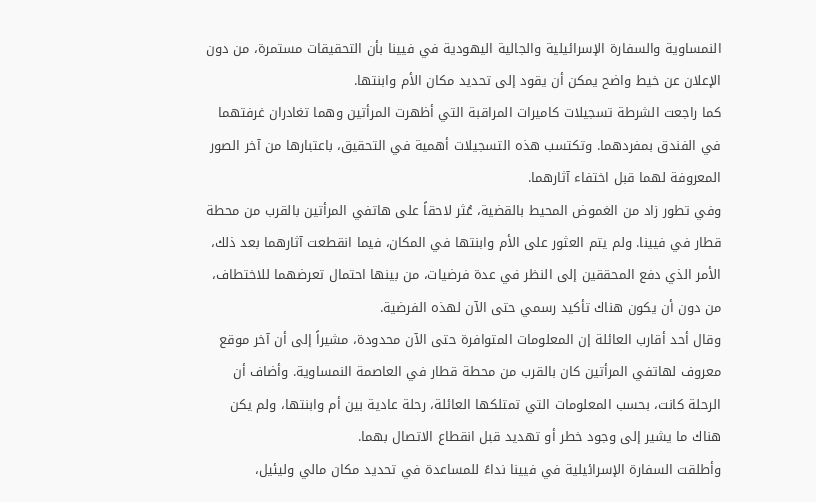النمساوية والسفارة الإسرائيلية والجالية اليهودية في فيينا بأن التحقيقات مستمرة، من دون الإعلان عن خيط واضح يمكن أن يقود إلى تحديد مكان الأم وابنتها.
كما راجعت الشرطة تسجيلات كاميرات المراقبة التي أظهرت المرأتين وهما تغادران غرفتهما في الفندق بمفردهما. وتكتسب هذه التسجيلات أهمية في التحقيق، باعتبارها من آخر الصور المعروفة لهما قبل اختفاء آثارهما.
وفي تطور زاد من الغموض المحيط بالقضية، عُثر لاحقاً على هاتفي المرأتين بالقرب من محطة قطار في فيينا. ولم يتم العثور على الأم وابنتها في المكان، فيما انقطعت آثارهما بعد ذلك، الأمر الذي دفع المحققين إلى النظر في عدة فرضيات، من بينها احتمال تعرضهما للاختطاف، من دون أن يكون هناك تأكيد رسمي حتى الآن لهذه الفرضية.
وقال أحد أقارب العائلة إن المعلومات المتوافرة حتى الآن محدودة، مشيراً إلى أن آخر موقع معروف لهاتفي المرأتين كان بالقرب من محطة قطار في العاصمة النمساوية. وأضاف أن الرحلة كانت، بحسب المعلومات التي تمتلكها العائلة، رحلة عادية بين أم وابنتها، ولم يكن هناك ما يشير إلى وجود خطر أو تهديد قبل انقطاع الاتصال بهما.
وأطلقت السفارة الإسرائيلية في فيينا نداءً للمساعدة في تحديد مكان مالي وليئيل،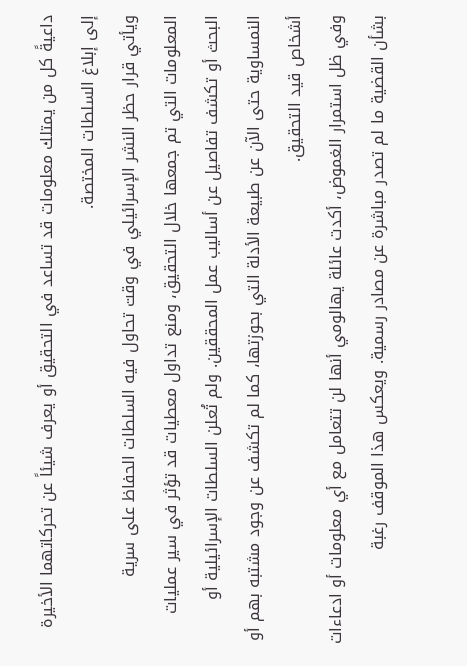داعيةً كل من يمتلك معلومات قد تساعد في التحقيق أو يعرف شيئاً عن تحركاتهما الأخيرة إلى إبلاغ السلطات المختصة.
ويأتي قرار حظر النشر الإسرائيلي في وقت تحاول فيه السلطات الحفاظ على سرية المعلومات التي تم جمعها خلال التحقيق، ومنع تداول معطيات قد تؤثر في سير عمليات البحث أو تكشف تفاصيل عن أساليب عمل المحققين. ولم تُعلن السلطات الإسرائيلية أو النمساوية حتى الآن عن طبيعة الأدلة التي بحوزتها، كما لم تكشف عن وجود مشتبه بهم أو أشخاص قيد التحقيق.
وفي ظل استمرار الغموض، أكدت عائلة يهالومي أنها لن تتعامل مع أي معلومات أو ادعاءات بشأن القضية ما لم تصدر مباشرة عن مصادر رسمية. ويعكس هذا الموقف رغبة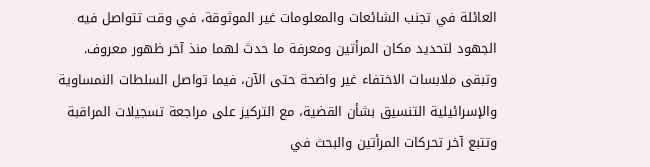العائلة في تجنب الشائعات والمعلومات غير الموثوقة، في وقت تتواصل فيه الجهود لتحديد مكان المرأتين ومعرفة ما حدث لهما منذ آخر ظهور معروف.
وتبقى ملابسات الاختفاء غير واضحة حتى الآن، فيما تواصل السلطات النمساوية والإسرائيلية التنسيق بشأن القضية، مع التركيز على مراجعة تسجيلات المراقبة وتتبع آخر تحركات المرأتين والبحث في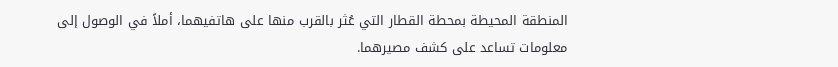المنطقة المحيطة بمحطة القطار التي عُثر بالقرب منها على هاتفيهما، أملاً في الوصول إلى معلومات تساعد على كشف مصيرهما.